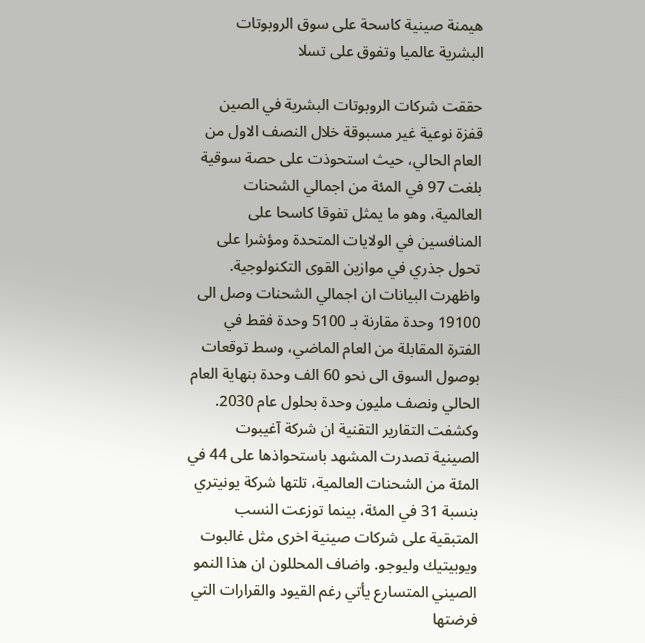هيمنة صينية كاسحة على سوق الروبوتات البشرية عالميا وتفوق على تسلا

حققت شركات الروبوتات البشرية في الصين قفزة نوعية غير مسبوقة خلال النصف الاول من العام الحالي، حيث استحوذت على حصة سوقية بلغت 97 في المئة من اجمالي الشحنات العالمية، وهو ما يمثل تفوقا كاسحا على المنافسين في الولايات المتحدة ومؤشرا على تحول جذري في موازين القوى التكنولوجية. واظهرت البيانات ان اجمالي الشحنات وصل الى 19100 وحدة مقارنة بـ 5100 وحدة فقط في الفترة المقابلة من العام الماضي، وسط توقعات بوصول السوق الى نحو 60 الف وحدة بنهاية العام الحالي ونصف مليون وحدة بحلول عام 2030.
وكشفت التقارير التقنية ان شركة آغيبوت الصينية تصدرت المشهد باستحواذها على 44 في المئة من الشحنات العالمية، تلتها شركة يونيتري بنسبة 31 في المئة، بينما توزعت النسب المتبقية على شركات صينية اخرى مثل غالبوت ويوبيتيك وليوجو. واضاف المحللون ان هذا النمو الصيني المتسارع يأتي رغم القيود والقرارات التي فرضتها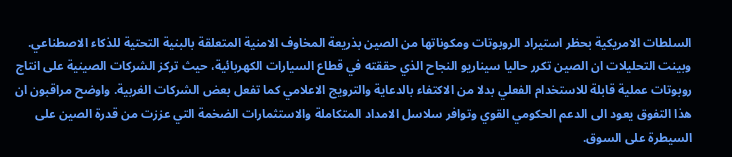السلطات الامريكية بحظر استيراد الروبوتات ومكوناتها من الصين بذريعة المخاوف الامنية المتعلقة بالبنية التحتية للذكاء الاصطناعي.
وبينت التحليلات ان الصين تكرر حاليا سيناريو النجاح الذي حققته في قطاع السيارات الكهربائية، حيث تركز الشركات الصينية على انتاج روبوتات عملية قابلة للاستخدام الفعلي بدلا من الاكتفاء بالدعاية والترويج الاعلامي كما تفعل بعض الشركات الغربية. واوضح مراقبون ان هذا التفوق يعود الى الدعم الحكومي القوي وتوافر سلاسل الامداد المتكاملة والاستثمارات الضخمة التي عززت من قدرة الصين على السيطرة على السوق.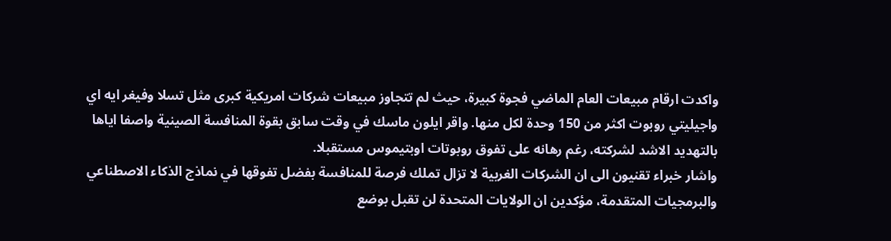واكدت ارقام مبيعات العام الماضي فجوة كبيرة، حيث لم تتجاوز مبيعات شركات امريكية كبرى مثل تسلا وفيغر ايه اي واجيليتي روبوت اكثر من 150 وحدة لكل منها. واقر ايلون ماسك في وقت سابق بقوة المنافسة الصينية واصفا اياها بالتهديد الاشد لشركته، رغم رهانه على تفوق روبوتات اوبتيموس مستقبلا.
واشار خبراء تقنيون الى ان الشركات الغربية لا تزال تملك فرصة للمنافسة بفضل تفوقها في نماذج الذكاء الاصطناعي والبرمجيات المتقدمة، مؤكدين ان الولايات المتحدة لن تقبل بوضع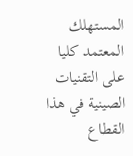المستهلك المعتمد كليا على التقنيات الصينية في هذا القطاع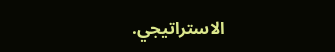الاستراتيجي.